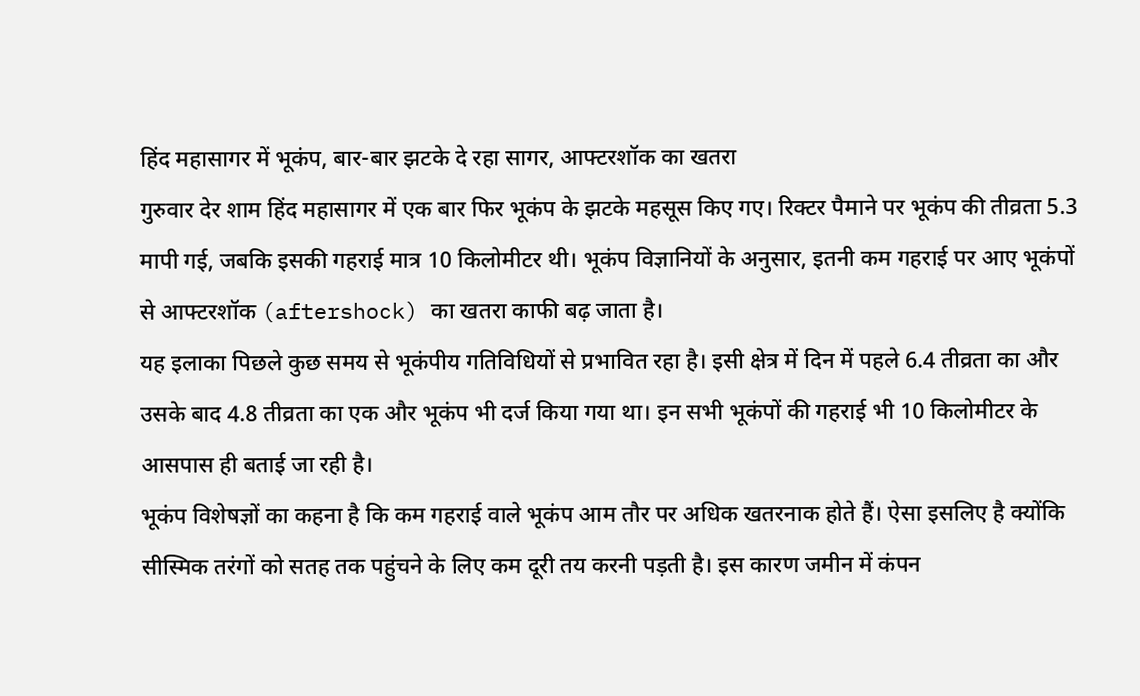हिंद महासागर में भूकंप, बार-बार झटके दे रहा सागर, आफ्टरशॉक का खतरा
गुरुवार देर शाम हिंद महासागर में एक बार फिर भूकंप के झटके महसूस किए गए। रिक्टर पैमाने पर भूकंप की तीव्रता 5.3 मापी गई, जबकि इसकी गहराई मात्र 10 किलोमीटर थी। भूकंप विज्ञानियों के अनुसार, इतनी कम गहराई पर आए भूकंपों से आफ्टरशॉक (aftershock) का खतरा काफी बढ़ जाता है।
यह इलाका पिछले कुछ समय से भूकंपीय गतिविधियों से प्रभावित रहा है। इसी क्षेत्र में दिन में पहले 6.4 तीव्रता का और उसके बाद 4.8 तीव्रता का एक और भूकंप भी दर्ज किया गया था। इन सभी भूकंपों की गहराई भी 10 किलोमीटर के आसपास ही बताई जा रही है।
भूकंप विशेषज्ञों का कहना है कि कम गहराई वाले भूकंप आम तौर पर अधिक खतरनाक होते हैं। ऐसा इसलिए है क्योंकि सीस्मिक तरंगों को सतह तक पहुंचने के लिए कम दूरी तय करनी पड़ती है। इस कारण जमीन में कंपन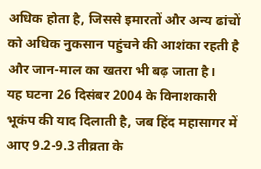अधिक होता है, जिससे इमारतों और अन्य ढांचों को अधिक नुकसान पहुंचने की आशंका रहती है और जान-माल का खतरा भी बढ़ जाता है।
यह घटना 26 दिसंबर 2004 के विनाशकारी भूकंप की याद दिलाती है, जब हिंद महासागर में आए 9.2-9.3 तीव्रता के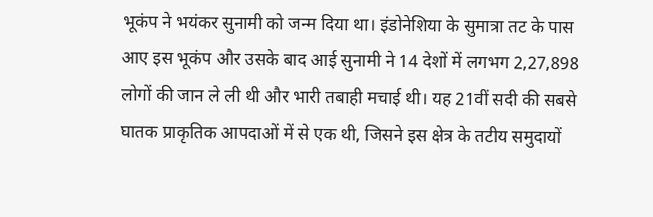भूकंप ने भयंकर सुनामी को जन्म दिया था। इंडोनेशिया के सुमात्रा तट के पास आए इस भूकंप और उसके बाद आई सुनामी ने 14 देशों में लगभग 2,27,898 लोगों की जान ले ली थी और भारी तबाही मचाई थी। यह 21वीं सदी की सबसे घातक प्राकृतिक आपदाओं में से एक थी, जिसने इस क्षेत्र के तटीय समुदायों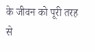के जीवन को पूरी तरह से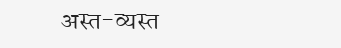अस्त-व्यस्त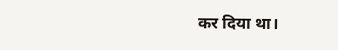कर दिया था।